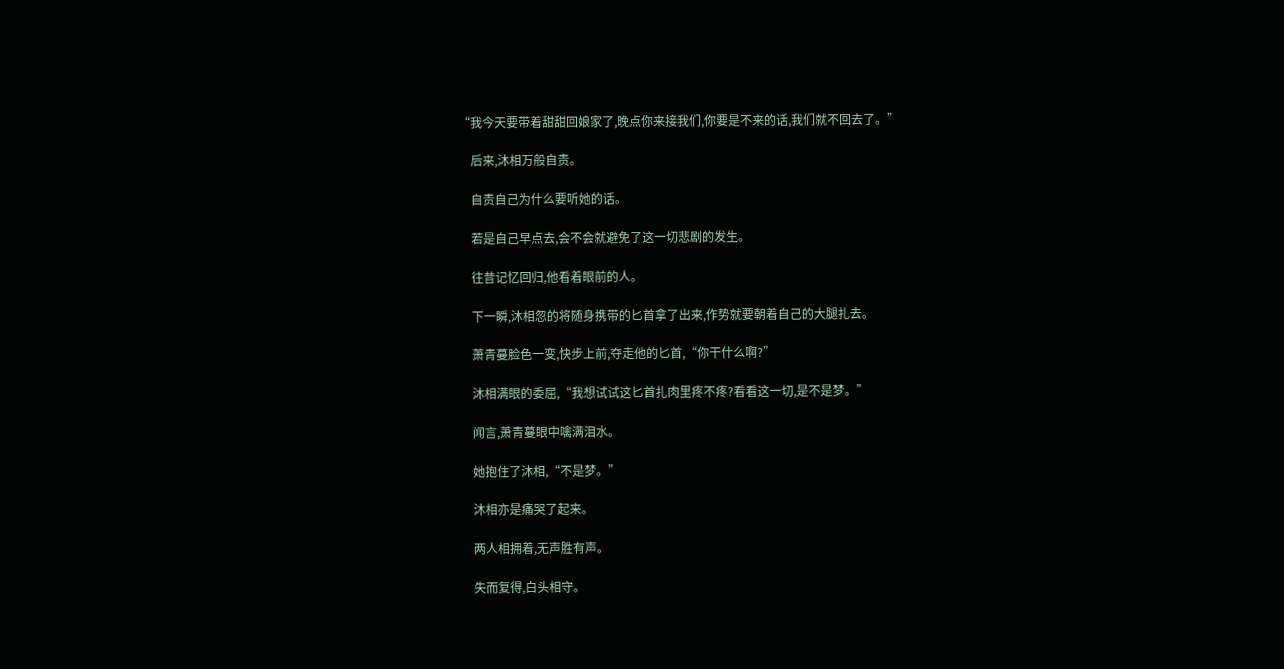“我今天要带着甜甜回娘家了,晚点你来接我们,你要是不来的话,我们就不回去了。”

    后来,沐相万般自责。

    自责自己为什么要听她的话。

    若是自己早点去,会不会就避免了这一切悲剧的发生。

    往昔记忆回归,他看着眼前的人。

    下一瞬,沐相忽的将随身携带的匕首拿了出来,作势就要朝着自己的大腿扎去。

    萧青蔓脸色一变,快步上前,夺走他的匕首,“你干什么啊?”

    沐相满眼的委屈,“我想试试这匕首扎肉里疼不疼?看看这一切,是不是梦。”

    闻言,萧青蔓眼中噙满泪水。

    她抱住了沐相,“不是梦。”

    沐相亦是痛哭了起来。

    两人相拥着,无声胜有声。

    失而复得,白头相守。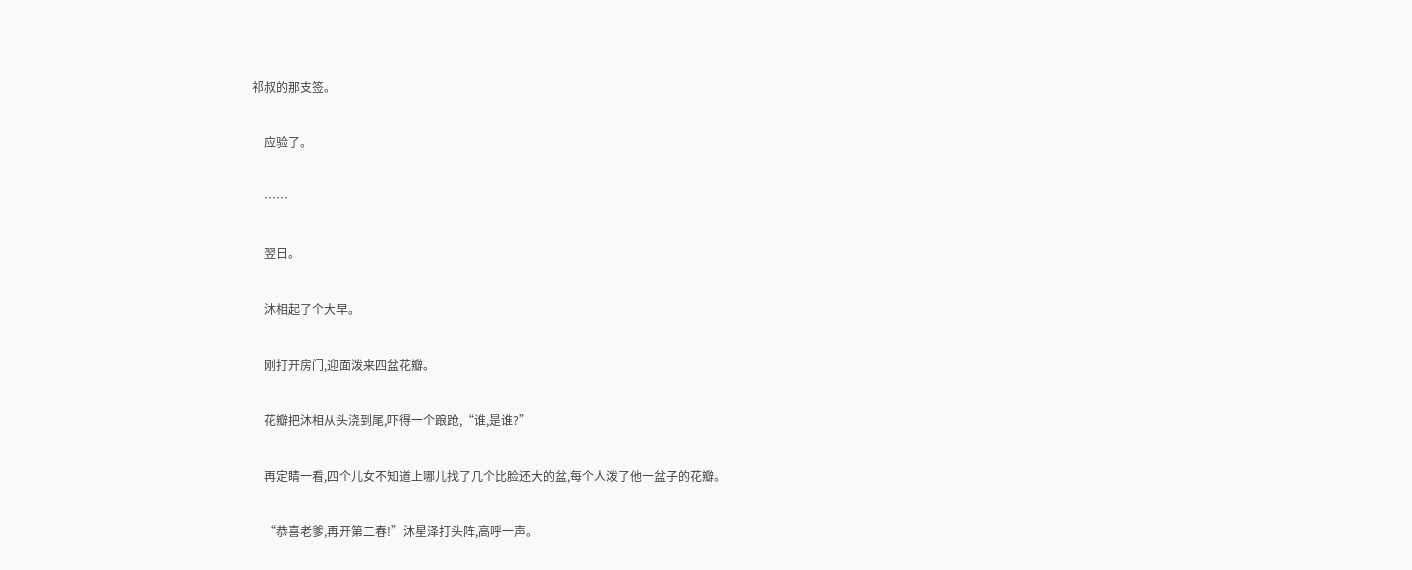祁叔的那支签。

    应验了。

    ……

    翌日。

    沐相起了个大早。

    刚打开房门,迎面泼来四盆花瓣。

    花瓣把沐相从头浇到尾,吓得一个踉跄,“谁,是谁?”

    再定睛一看,四个儿女不知道上哪儿找了几个比脸还大的盆,每个人泼了他一盆子的花瓣。

    “恭喜老爹,再开第二春!”沐星泽打头阵,高呼一声。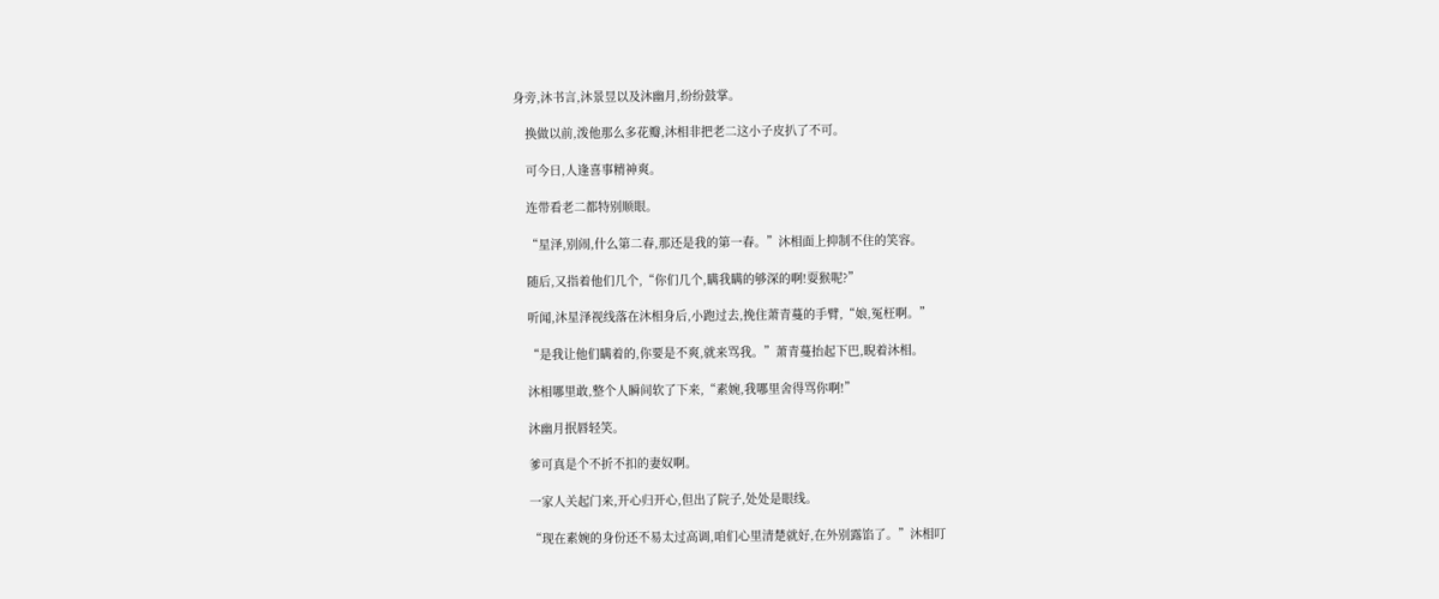身旁,沐书言,沐景昱以及沐幽月,纷纷鼓掌。

    换做以前,泼他那么多花瓣,沐相非把老二这小子皮扒了不可。

    可今日,人逢喜事精神爽。

    连带看老二都特别顺眼。

    “星泽,别闹,什么第二春,那还是我的第一春。”沐相面上抑制不住的笑容。

    随后,又指着他们几个,“你们几个,瞒我瞒的够深的啊!耍猴呢?”

    听闻,沐星泽视线落在沐相身后,小跑过去,挽住萧青蔓的手臂,“娘,冤枉啊。”

    “是我让他们瞒着的,你要是不爽,就来骂我。”萧青蔓抬起下巴,睨着沐相。

    沐相哪里敢,整个人瞬间软了下来,“素婉,我哪里舍得骂你啊!”

    沐幽月抿唇轻笑。

    爹可真是个不折不扣的妻奴啊。

    一家人关起门来,开心归开心,但出了院子,处处是眼线。

    “现在素婉的身份还不易太过高调,咱们心里清楚就好,在外别露馅了。”沐相叮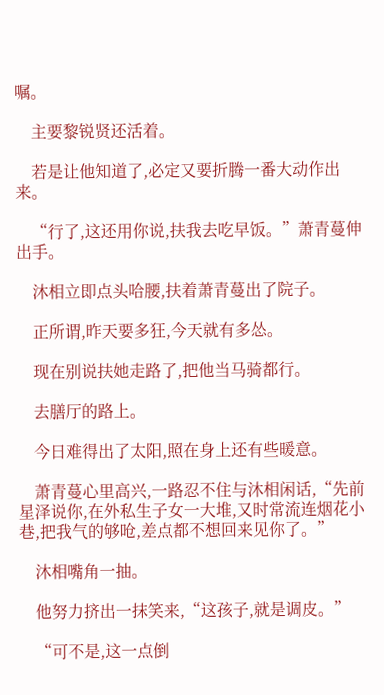嘱。

    主要黎锐贤还活着。

    若是让他知道了,必定又要折腾一番大动作出来。

    “行了,这还用你说,扶我去吃早饭。”萧青蔓伸出手。

    沐相立即点头哈腰,扶着萧青蔓出了院子。

    正所谓,昨天要多狂,今天就有多怂。

    现在别说扶她走路了,把他当马骑都行。

    去膳厅的路上。

    今日难得出了太阳,照在身上还有些暖意。

    萧青蔓心里高兴,一路忍不住与沐相闲话,“先前星泽说你,在外私生子女一大堆,又时常流连烟花小巷,把我气的够呛,差点都不想回来见你了。”

    沐相嘴角一抽。

    他努力挤出一抹笑来,“这孩子,就是调皮。”

    “可不是,这一点倒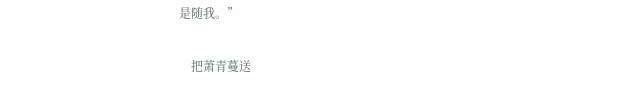是随我。”

    把萧青蔓送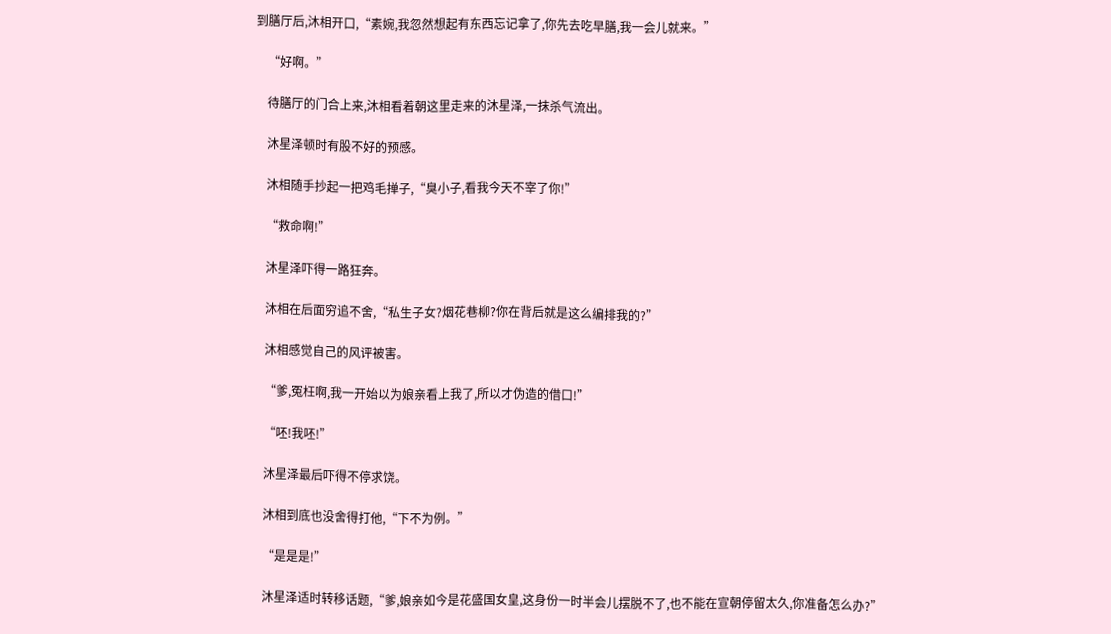到膳厅后,沐相开口,“素婉,我忽然想起有东西忘记拿了,你先去吃早膳,我一会儿就来。”

    “好啊。”

    待膳厅的门合上来,沐相看着朝这里走来的沐星泽,一抹杀气流出。

    沐星泽顿时有股不好的预感。

    沐相随手抄起一把鸡毛掸子,“臭小子,看我今天不宰了你!”

    “救命啊!”

    沐星泽吓得一路狂奔。

    沐相在后面穷追不舍,“私生子女?烟花巷柳?你在背后就是这么编排我的?”

    沐相感觉自己的风评被害。

    “爹,冤枉啊,我一开始以为娘亲看上我了,所以才伪造的借口!”

    “呸!我呸!”

    沐星泽最后吓得不停求饶。

    沐相到底也没舍得打他,“下不为例。”

    “是是是!”

    沐星泽适时转移话题,“爹,娘亲如今是花盛国女皇,这身份一时半会儿摆脱不了,也不能在宣朝停留太久,你准备怎么办?”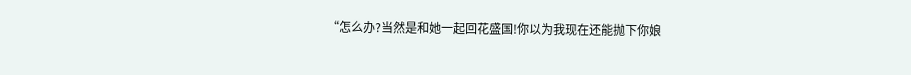“怎么办?当然是和她一起回花盛国!你以为我现在还能抛下你娘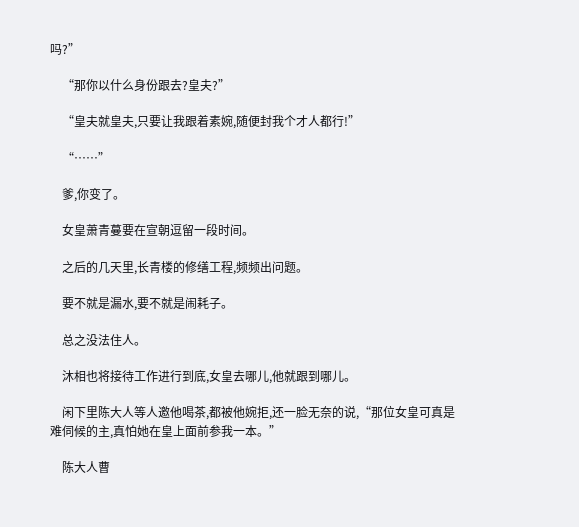吗?”

    “那你以什么身份跟去?皇夫?”

    “皇夫就皇夫,只要让我跟着素婉,随便封我个才人都行!”

    “……”

    爹,你变了。

    女皇萧青蔓要在宣朝逗留一段时间。

    之后的几天里,长青楼的修缮工程,频频出问题。

    要不就是漏水,要不就是闹耗子。

    总之没法住人。

    沐相也将接待工作进行到底,女皇去哪儿,他就跟到哪儿。

    闲下里陈大人等人邀他喝茶,都被他婉拒,还一脸无奈的说,“那位女皇可真是难伺候的主,真怕她在皇上面前参我一本。”

    陈大人曹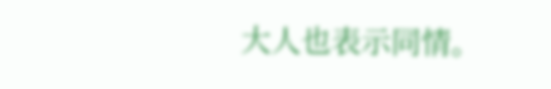大人也表示同情。